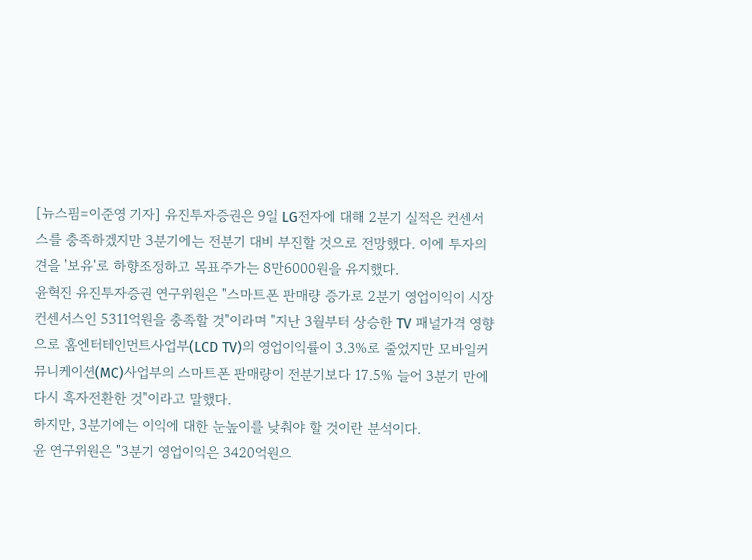[뉴스핌=이준영 기자] 유진투자증권은 9일 LG전자에 대해 2분기 실적은 컨센서스를 충족하겠지만 3분기에는 전분기 대비 부진할 것으로 전망했다. 이에 투자의견을 '보유'로 하향조정하고 목표주가는 8만6000원을 유지했다.
윤혁진 유진투자증권 연구위원은 "스마트폰 판매량 증가로 2분기 영업이익이 시장 컨센서스인 5311억원을 충족할 것"이라며 "지난 3월부터 상승한 TV 패널가격 영향으로 홈엔터테인먼트사업부(LCD TV)의 영업이익률이 3.3%로 줄었지만 모바일커뮤니케이션(MC)사업부의 스마트폰 판매량이 전분기보다 17.5% 늘어 3분기 만에 다시 흑자전환한 것"이라고 말했다.
하지만, 3분기에는 이익에 대한 눈높이를 낮춰야 할 것이란 분석이다.
윤 연구위원은 "3분기 영업이익은 3420억원으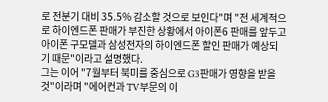로 전분기 대비 35.5% 감소할 것으로 보인다"며 "전 세계적으로 하이엔드폰 판매가 부진한 상황에서 아이폰6 판매를 앞두고 아이폰 구모델과 삼성전자의 하이엔드폰 할인 판매가 예상되기 때문"이라고 설명했다.
그는 이어 "7월부터 북미를 중심으로 G3판매가 영향을 받을 것"이라며 "에어컨과 TV부문의 이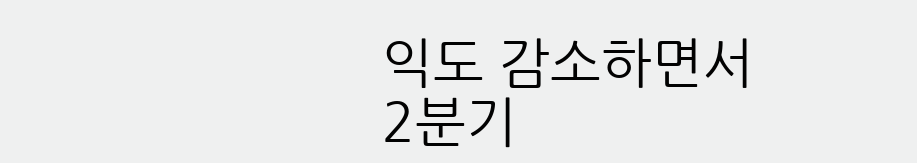익도 감소하면서 2분기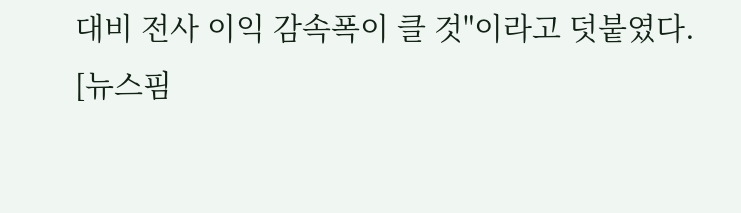대비 전사 이익 감속폭이 클 것"이라고 덧붙였다.
[뉴스핌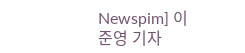Newspim] 이준영 기자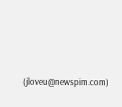(jloveu@newspim.com)